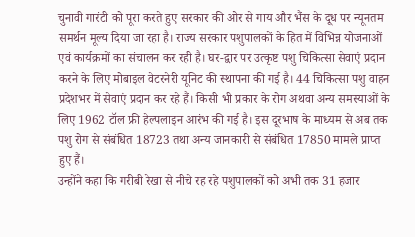चुनावी गारंटी को पूरा करते हुए सरकार की ओर से गाय और भैंस के दूध पर न्यूनतम समर्थन मूल्य दिया जा रहा है। राज्य सरकार पशुपालकों के हित में विभिन्न योजनाओं एवं कार्यक्रमों का संचालन कर रही है। घर-द्वार पर उत्कृष्ट पशु चिकित्सा सेवाएं प्रदान करने के लिए मोबाइल वेटरनेरी यूनिट की स्थापना की गई है। 44 चिकित्सा पशु वाहन प्रदेशभर में सेवाएं प्रदान कर रहे हैं। किसी भी प्रकार के रोग अथवा अन्य समस्याओं के लिए 1962 टॉल फ्री हेल्पलाइन आरंभ की गई है। इस दूरभाष के माध्यम से अब तक पशु रोग से संबंधित 18723 तथा अन्य जानकारी से संबंधित 17850 मामले प्राप्त हुए हैं।
उन्होंने कहा कि गरीबी रेखा से नीचे रह रहे पशुपालकों को अभी तक 31 हजार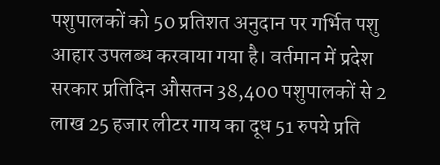पशुपालकों को 50 प्रतिशत अनुदान पर गर्भित पशु आहार उपलब्ध करवाया गया है। वर्तमान में प्रदेश सरकार प्रतिदिन औसतन 38,400 पशुपालकों से 2 लाख 25 हजार लीटर गाय का दूध 51 रुपये प्रति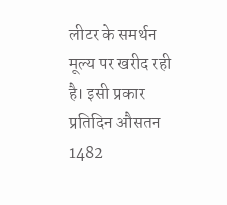लीटर के समर्थन मूल्य पर खरीद रही है। इसी प्रकार प्रतिदिन औसतन 1482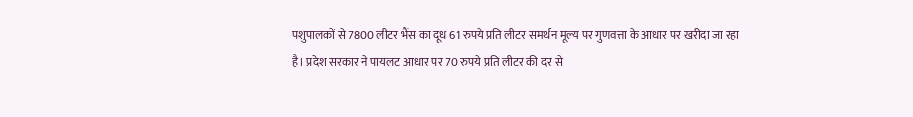पशुपालकों से 7800 लीटर भैंस का दूध 61 रुपये प्रति लीटर समर्थन मूल्य पर गुणवत्ता के आधार पर खरीदा जा रहा है। प्रदेश सरकार ने पायलट आधार पर 70 रुपये प्रति लीटर की दर से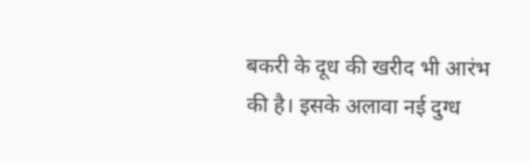बकरी के दूध की खरीद भी आरंभ की है। इसके अलावा नई दुग्ध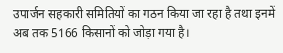उपार्जन सहकारी समितियों का गठन किया जा रहा है तथा इनमें अब तक 5166 किसानों को जोड़ा गया है।